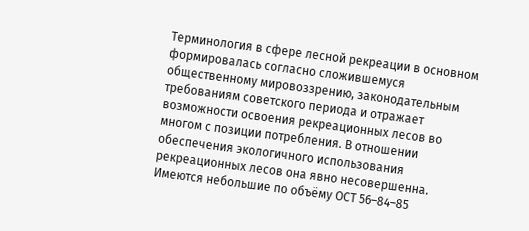Терминология в сфере лесной рекреации в основном формировалась согласно сложившемуся общественному мировоззрению, законодательным требованиям советского периода и отражает возможности освоения рекреационных лесов во многом с позиции потребления. В отношении обеспечения экологичного использования рекреационных лесов она явно несовершенна. Имеются небольшие по объёму ОСТ 56–84–85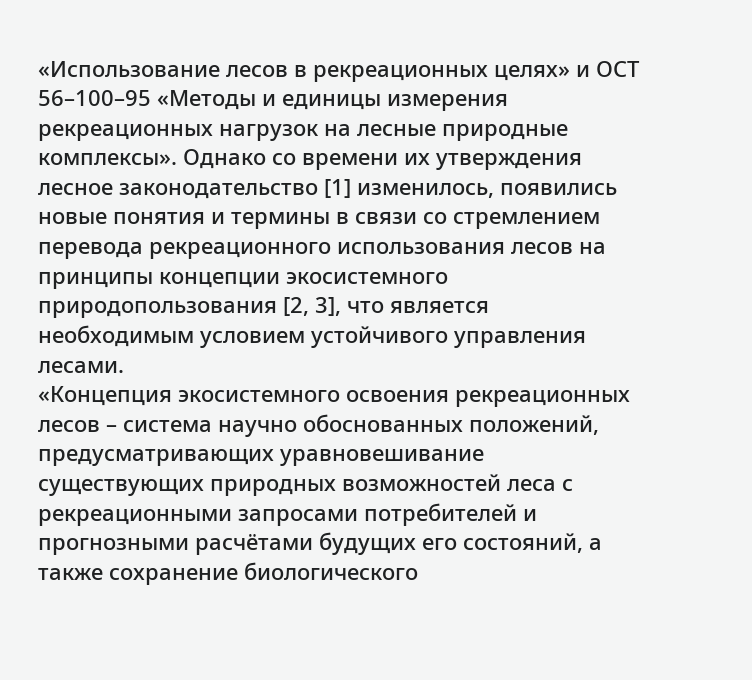«Использование лесов в рекреационных целях» и ОСТ 56–100–95 «Методы и единицы измерения рекреационных нагрузок на лесные природные комплексы». Однако со времени их утверждения лесное законодательство [1] изменилось, появились новые понятия и термины в связи со стремлением перевода рекреационного использования лесов на принципы концепции экосистемного природопользования [2, 3], что является необходимым условием устойчивого управления лесами.
«Концепция экосистемного освоения рекреационных лесов – система научно обоснованных положений, предусматривающих уравновешивание существующих природных возможностей леса с рекреационными запросами потребителей и прогнозными расчётами будущих его состояний, а также сохранение биологического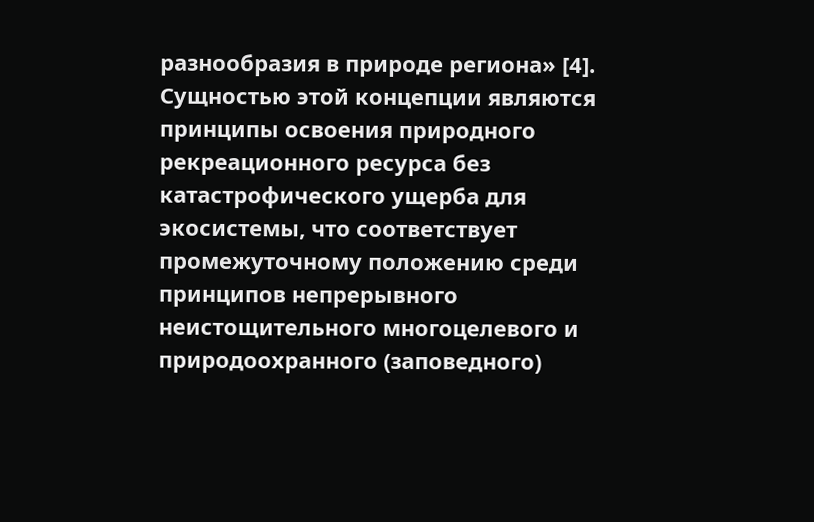разнообразия в природе региона» [4].
Сущностью этой концепции являются принципы освоения природного рекреационного ресурса без катастрофического ущерба для экосистемы, что соответствует промежуточному положению среди принципов непрерывного неистощительного многоцелевого и природоохранного (заповедного)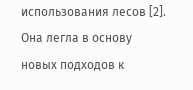использования лесов [2]. Она легла в основу новых подходов к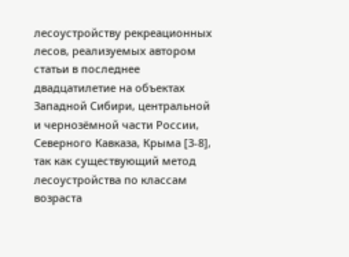лесоустройству рекреационных лесов, реализуемых автором статьи в последнее двадцатилетие на объектах Западной Сибири, центральной и чернозёмной части России, Северного Кавказа, Крыма [3-8], так как существующий метод лесоустройства по классам возраста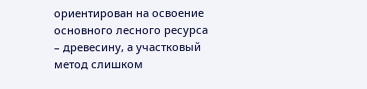ориентирован на освоение основного лесного ресурса – древесину, а участковый метод слишком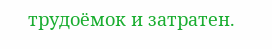трудоёмок и затратен.